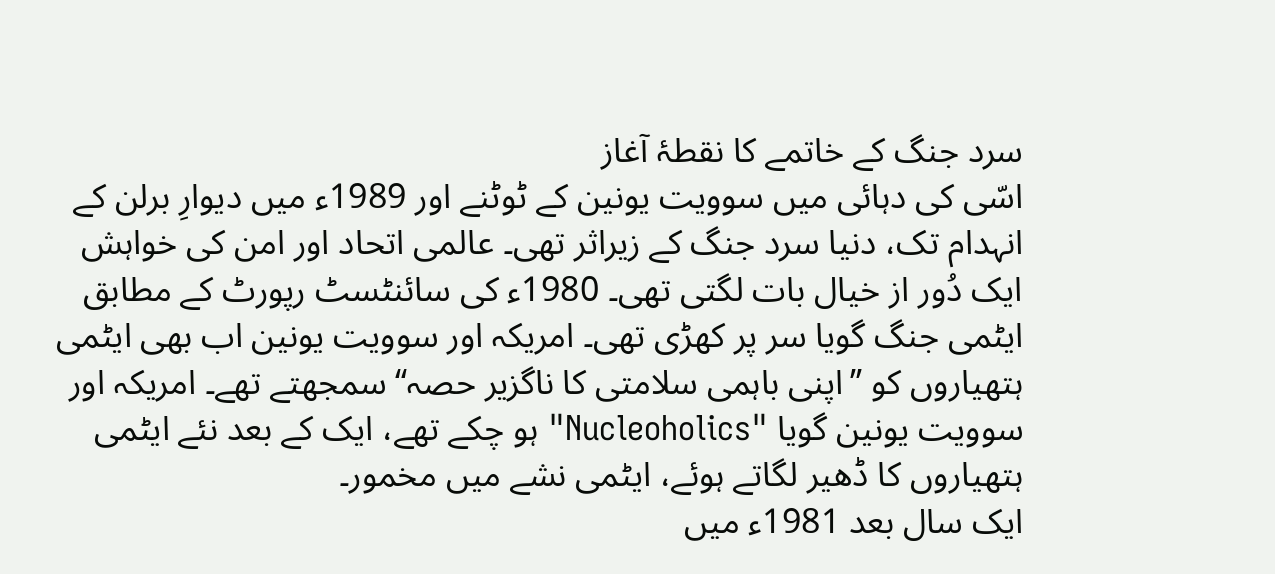سرد جنگ کے خاتمے کا نقطۂ آغاز
اسّی کی دہائی میں سوویت یونین کے ٹوٹنے اور 1989ء میں دیوارِ برلن کے انہدام تک، دنیا سرد جنگ کے زیراثر تھی۔ عالمی اتحاد اور امن کی خواہش ایک دُور از خیال بات لگتی تھی۔ 1980ء کی سائنٹسٹ رپورٹ کے مطابق ایٹمی جنگ گویا سر پر کھڑی تھی۔ امریکہ اور سوویت یونین اب بھی ایٹمی ہتھیاروں کو ’’اپنی باہمی سلامتی کا ناگزیر حصہ‘‘ سمجھتے تھے۔ امریکہ اور سوویت یونین گویا "Nucleoholics" ہو چکے تھے، ایک کے بعد نئے ایٹمی ہتھیاروں کا ڈھیر لگاتے ہوئے، ایٹمی نشے میں مخمور۔
ایک سال بعد 1981ء میں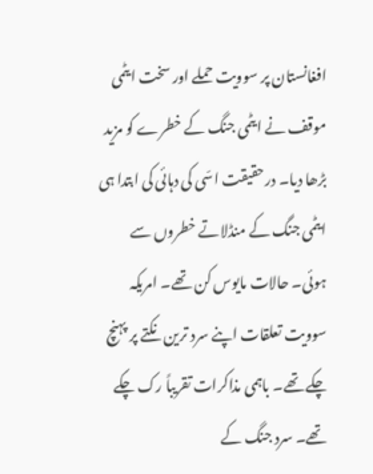افغانستان پر سوویت حملے اور سخت ایٹمی موقف نے ایٹمی جنگ کے خطرے کو مزید بڑھا دیا۔ درحقیقت اسّی کی دہائی کی ابتدا ہی ایٹمی جنگ کے منڈلاتے خطروں سے ہوئی۔ حالات مایوس کن تھے۔ امریکہ سوویت تعلقات اپنے سرد ترین نکتے پر پہنچ چکے تھے۔ باہمی مذاکرات تقریباً رک چکے تھے۔ سرد جنگ کے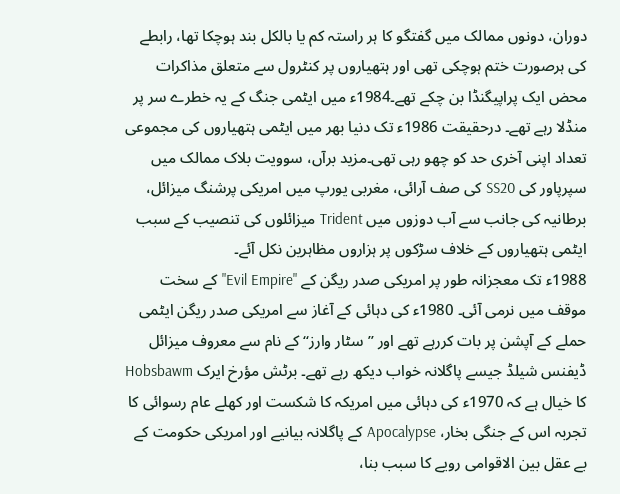دوران، دونوں ممالک میں گفتگو کا ہر راستہ کم یا بالکل بند ہوچکا تھا، رابطے کی ہرصورت ختم ہوچکی تھی اور ہتھیاروں پر کنٹرول سے متعلق مذاکرات محض ایک پراپیگنڈا بن چکے تھے۔1984ء میں ایٹمی جنگ کے یہ خطرے سر پر منڈلا رہے تھے۔ درحقیقت 1986ء تک دنیا بھر میں ایٹمی ہتھیاروں کی مجموعی تعداد اپنی آخری حد کو چھو رہی تھی۔مزید برآں، سوویت بلاک ممالک میں سپرپاور کی SS20 کی صف آرائی، مغربی یورپ میں امریکی پرشنگ میزائل، برطانیہ کی جانب سے آب دوزوں میں Trident میزائلوں کی تنصیب کے سبب ایٹمی ہتھیاروں کے خلاف سڑکوں پر ہزاروں مظاہرین نکل آئے۔
1988ء تک معجزانہ طور پر امریکی صدر ریگن کے "Evil Empire"کے سخت موقف میں نرمی آئی۔ 1980ء کی دہائی کے آغاز سے امریکی صدر ریگن ایٹمی حملے کے آپشن پر بات کررہے تھے اور ’’سٹار وارز‘‘ کے نام سے معروف میزائل ڈیفنس شیلڈ جیسے پاگلانہ خواب دیکھ رہے تھے۔ برٹش مؤرخ ایرک Hobsbawm کا خیال ہے کہ 1970ء کی دہائی میں امریکہ کا شکست اور کھلے عام رسوائی کا تجربہ اس کے جنگی بخار، Apocalypse کے پاگلانہ بیانیے اور امریکی حکومت کے بے عقل بین الاقوامی رویے کا سبب بنا،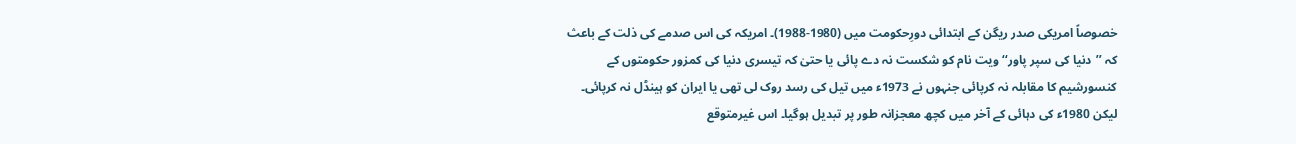خصوصاً امریکی صدر ریگن کے ابتدائی دورِحکومت میں (1980-1988)۔ امریکہ کی اس صدمے کی ذلت کے باعث کہ ’’دنیا کی سپر پاور‘‘ ویت نام کو شکست نہ دے پائی یا حتیٰ کہ تیسری دنیا کی کمزور حکومتوں کے کنسورشیم کا مقابلہ نہ کرپائی جنہوں نے 1973ء میں تیل کی رسد روک لی تھی یا ایران کو ہینڈل نہ کرپائی۔ لیکن 1980ء کی دہائی کے آخر میں کچھ معجزانہ طور پر تبدیل ہوگیا۔ اس غیرمتوقع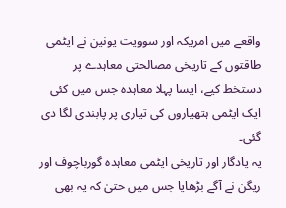واقعے میں امریکہ اور سوویت یونین نے ایٹمی طاقتوں کے تاریخی مصالحتی معاہدے پر دستخط کیے، ایسا پہلا معاہدہ جس میں کئی ایک ایٹمی ہتھیاروں کی تیاری پر پابندی لگا دی گئی۔
یہ یادگار اور تاریخی ایٹمی معاہدہ گورباچوف اور ریگن نے آگے بڑھایا جس میں حتیٰ کہ یہ بھی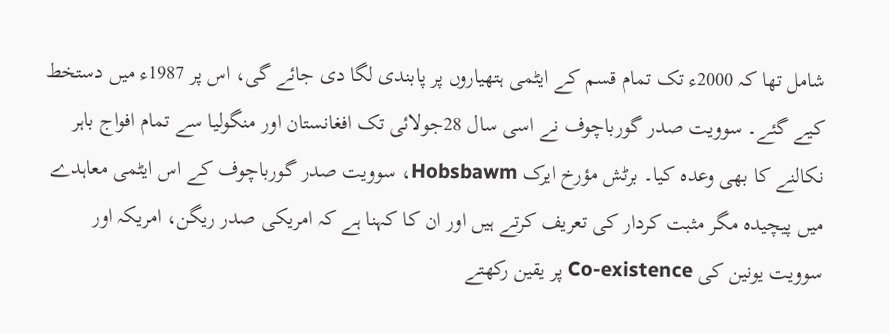شامل تھا کہ 2000ء تک تمام قسم کے ایٹمی ہتھیاروں پر پابندی لگا دی جائے گی، اس پر 1987ء میں دستخط کیے گئے۔ سوویت صدر گورباچوف نے اسی سال 28جولائی تک افغانستان اور منگولیا سے تمام افواج باہر نکالنے کا بھی وعدہ کیا۔ برٹش مؤرخ ایرک Hobsbawm، سوویت صدر گورباچوف کے اس ایٹمی معاہدے میں پیچیدہ مگر مثبت کردار کی تعریف کرتے ہیں اور ان کا کہنا ہے کہ امریکی صدر ریگن، امریکہ اور سوویت یونین کی Co-existence پر یقین رکھتے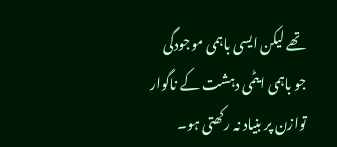تھے لیکن ایسی باہمی موجودگی جو باہمی ایٹمی دہشت کے ناگوار توازن پر بنیاد نہ رکھتی ہو۔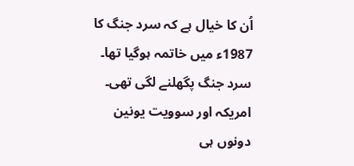اُن کا خیال ہے کہ سرد جنگ کا 1987ء میں خاتمہ ہوگیا تھا۔
سرد جنگ پگھلنے لگی تھی۔ امریکہ اور سوویت یونین دونوں ہی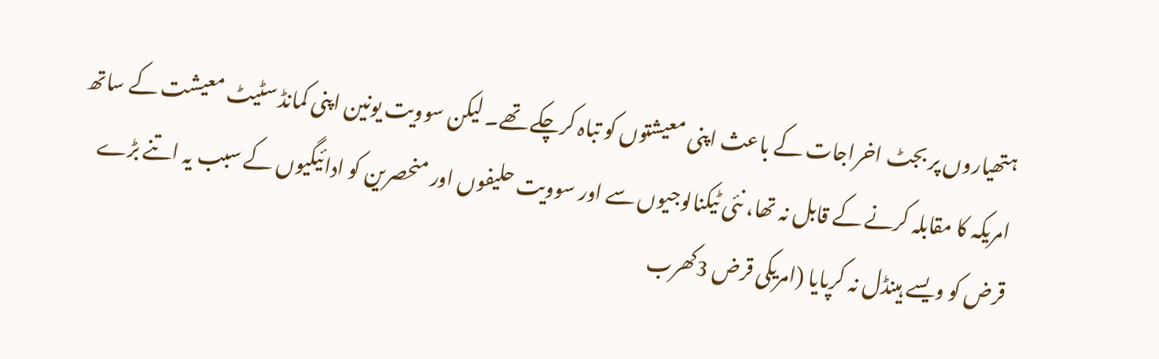ہتھیاروں پر بجٹ اخراجات کے باعث اپنی معیشتوں کو تباہ کرچکے تھے۔ لیکن سوویت یونین اپنی کمانڈ سٹیٹ معیشت کے ساتھ امریکہ کا مقابلہ کرنے کے قابل نہ تھا، نئی ٹیکنالوجیوں سے اور سوویت حلیفوں اور منحصرین کو ادائیگیوں کے سبب یہ اتنے بڑے قرض کو ویسے ہینڈل نہ کرپایا (امریکی قرض 3کھرب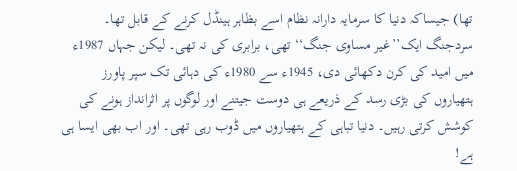تھا) جیساکہ دنیا کا سرمایہ دارانہ نظام اسے بظاہر ہینڈل کرنے کے قابل تھا۔ سردجنگ ایک’’غیر مساوی جنگ‘‘ تھی، برابری کی نہ تھی۔ لیکن جہاں 1987ء میں امید کی کرن دکھائی دی، 1945ء سے 1980ء کی دہائی تک سپر پاورز ہتھیاروں کی بڑی رسد کے ذریعے ہی دوست جیتنے اور لوگوں پر اثرانداز ہونے کی کوشش کرتی رہیں۔ دنیا تباہی کے ہتھیاروں میں ڈوب رہی تھی۔ اور اب بھی ایسا ہی ہے!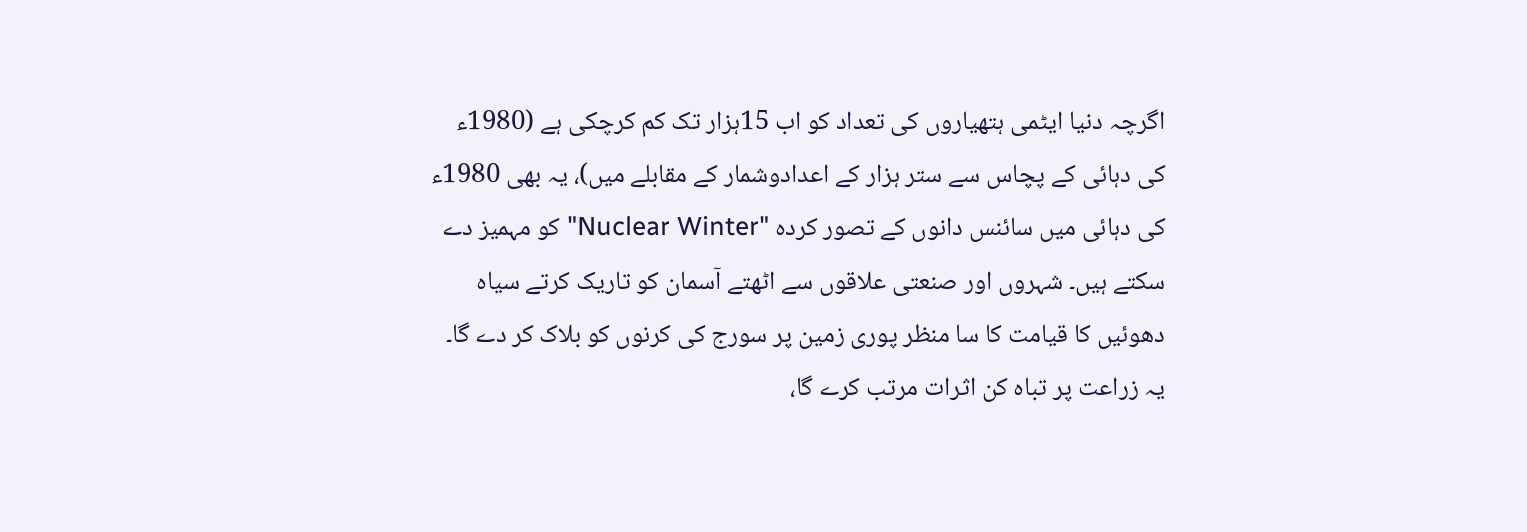اگرچہ دنیا ایٹمی ہتھیاروں کی تعداد کو اب 15ہزار تک کم کرچکی ہے (1980ء کی دہائی کے پچاس سے ستر ہزار کے اعدادوشمار کے مقابلے میں)، یہ بھی 1980ء کی دہائی میں سائنس دانوں کے تصور کردہ "Nuclear Winter" کو مہمیز دے سکتے ہیں۔ شہروں اور صنعتی علاقوں سے اٹھتے آسمان کو تاریک کرتے سیاہ دھوئیں کا قیامت کا سا منظر پوری زمین پر سورج کی کرنوں کو بلاک کر دے گا۔ یہ زراعت پر تباہ کن اثرات مرتب کرے گا،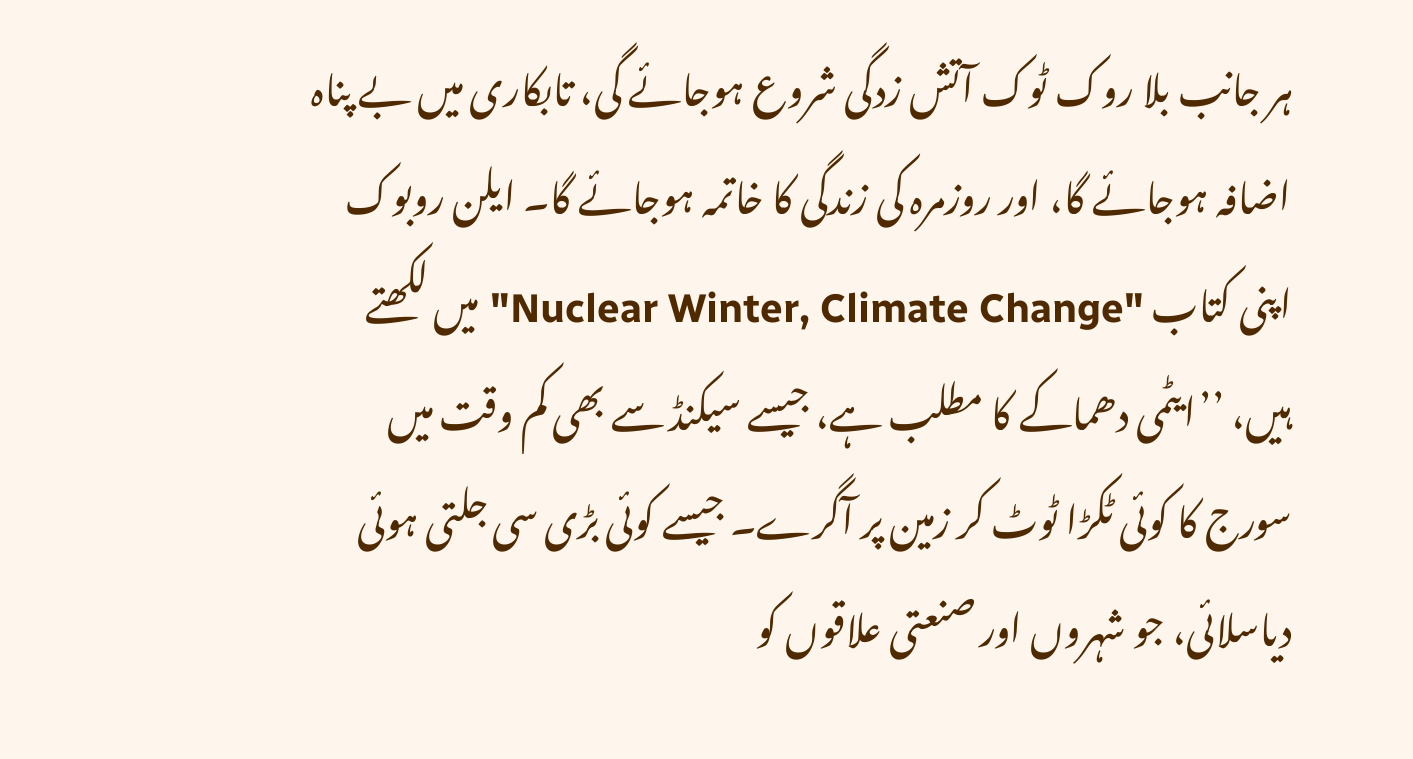ہر جانب بلا روک ٹوک آتش زدگی شروع ہوجائے گی، تابکاری میں بے پناہ اضافہ ہوجائے گا، اور روزمرہ کی زندگی کا خاتمہ ہوجائے گا۔ ایلن روبوک اپنی کتاب "Nuclear Winter, Climate Change" میں لکھتے ہیں، ’’ایٹمی دھماکے کا مطلب ہے، جیسے سیکنڈ سے بھی کم وقت میں سورج کا کوئی ٹکڑا ٹوٹ کر زمین پر آگرے۔ جیسے کوئی بڑی سی جلتی ہوئی دیاسلائی، جو شہروں اور صنعتی علاقوں کو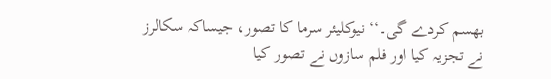بھسم کردے گی۔‘‘ نیوکلیئر سرما کا تصور، جیساکہ سکالرز نے تجزیہ کیا اور فلم سازوں نے تصور کیا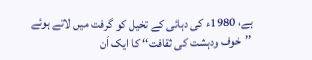ہے، 1980ء کی دہائی کے تخیل کو گرفت میں لاتے ہوئے ’’خوف ودہشت کی ثقافت‘‘ کا ایک اَن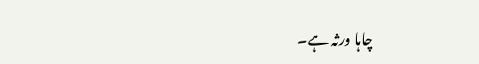چاہا ورثہ ہے۔